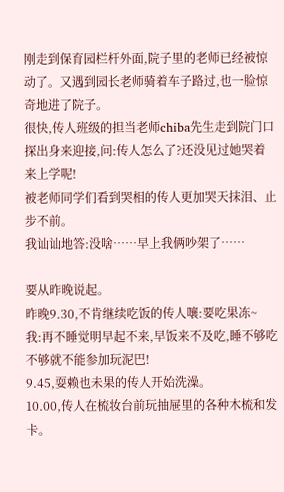刚走到保育园栏杆外面,院子里的老师已经被惊动了。又遇到园长老师骑着车子路过,也一脸惊奇地进了院子。
很快,传人班级的担当老师chiba先生走到院门口探出身来迎接,问:传人怎么了?还没见过她哭着来上学呢!
被老师同学们看到哭相的传人更加哭天抹泪、止步不前。
我讪讪地答:没啥……早上我俩吵架了……

要从昨晚说起。
昨晚9.30,不肯继续吃饭的传人嚷:要吃果冻~
我:再不睡觉明早起不来,早饭来不及吃,睡不够吃不够就不能参加玩泥巴!
9.45,耍赖也未果的传人开始洗澡。
10.00,传人在梳妆台前玩抽屉里的各种木梳和发卡。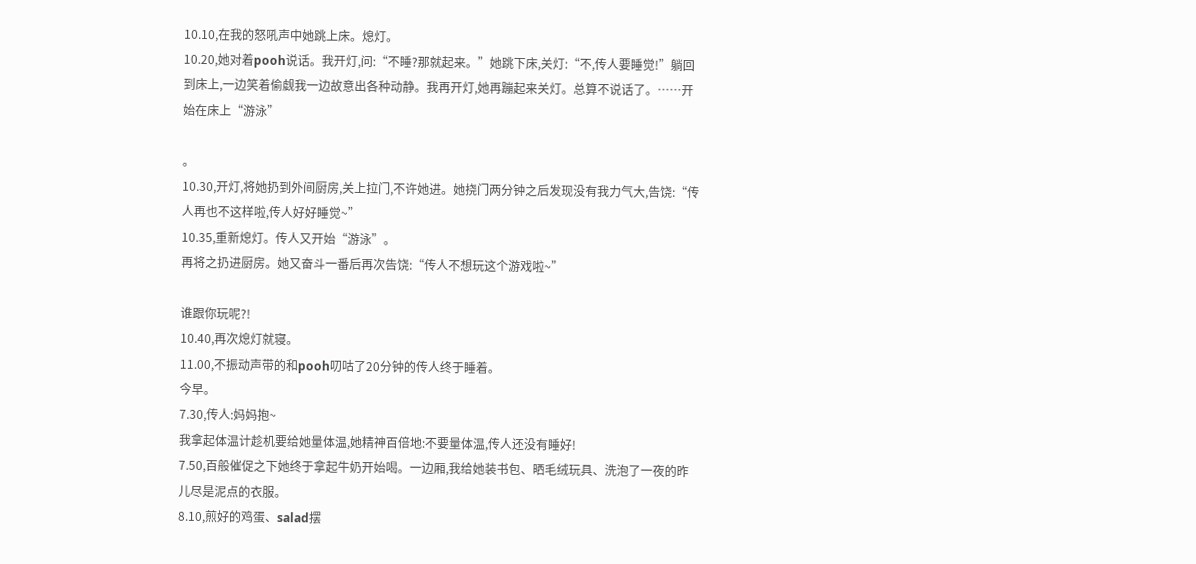10.10,在我的怒吼声中她跳上床。熄灯。
10.20,她对着pooh说话。我开灯,问:“不睡?那就起来。”她跳下床,关灯:“不,传人要睡觉!”躺回到床上,一边笑着偷觑我一边故意出各种动静。我再开灯,她再蹦起来关灯。总算不说话了。……开始在床上“游泳”

。
10.30,开灯,将她扔到外间厨房,关上拉门,不许她进。她挠门两分钟之后发现没有我力气大,告饶:“传人再也不这样啦,传人好好睡觉~”
10.35,重新熄灯。传人又开始“游泳”。
再将之扔进厨房。她又奋斗一番后再次告饶:“传人不想玩这个游戏啦~”

谁跟你玩呢?!
10.40,再次熄灯就寝。
11.00,不振动声带的和pooh叨咕了20分钟的传人终于睡着。
今早。
7.30,传人:妈妈抱~
我拿起体温计趁机要给她量体温,她精神百倍地:不要量体温,传人还没有睡好!
7.50,百般催促之下她终于拿起牛奶开始喝。一边厢,我给她装书包、晒毛绒玩具、洗泡了一夜的昨儿尽是泥点的衣服。
8.10,煎好的鸡蛋、salad摆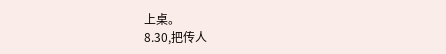上桌。
8.30,把传人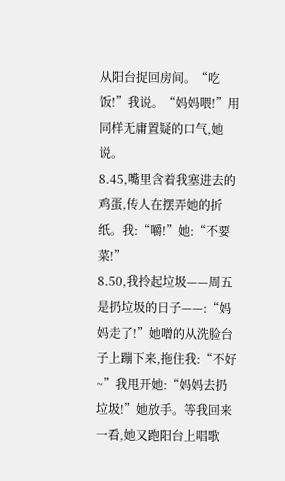从阳台捉回房间。“吃饭!”我说。“妈妈喂!”用同样无庸置疑的口气,她说。
8.45,嘴里含着我塞进去的鸡蛋,传人在摆弄她的折纸。我:“嚼!”她:“不要菜!”
8.50,我拎起垃圾——周五是扔垃圾的日子——:“妈妈走了!”她噌的从洗脸台子上蹦下来,拖住我:“不好~”我甩开她:“妈妈去扔垃圾!”她放手。等我回来一看,她又跑阳台上唱歌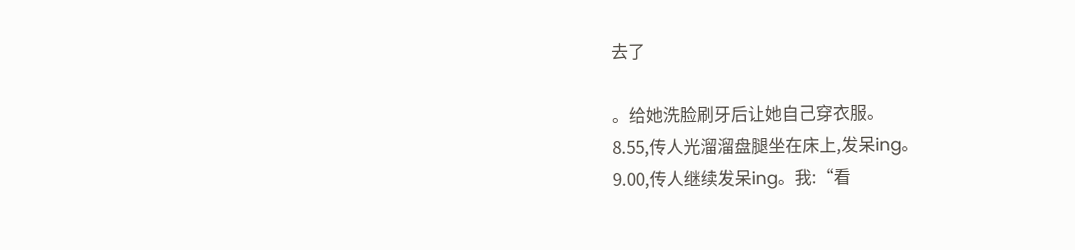去了

。给她洗脸刷牙后让她自己穿衣服。
8.55,传人光溜溜盘腿坐在床上,发呆ing。
9.00,传人继续发呆ing。我:“看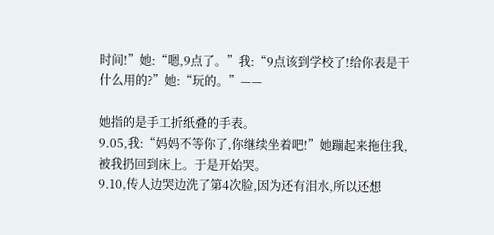时间!”她:“嗯,9点了。”我:“9点该到学校了!给你表是干什么用的?”她:“玩的。”——

她指的是手工折纸叠的手表。
9.05,我:“妈妈不等你了,你继续坐着吧!”她蹦起来拖住我,被我扔回到床上。于是开始哭。
9.10,传人边哭边洗了第4次脸,因为还有泪水,所以还想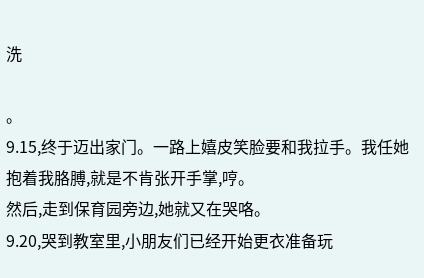洗

。
9.15,终于迈出家门。一路上嬉皮笑脸要和我拉手。我任她抱着我胳膊,就是不肯张开手掌,哼。
然后,走到保育园旁边,她就又在哭咯。
9.20,哭到教室里,小朋友们已经开始更衣准备玩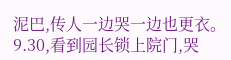泥巴,传人一边哭一边也更衣。
9.30,看到园长锁上院门,哭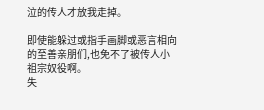泣的传人才放我走掉。

即使能躲过或指手画脚或恶言相向的至善亲朋们,也免不了被传人小祖宗奴役啊。
失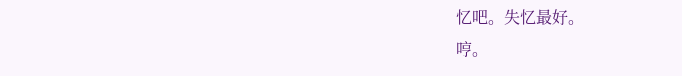忆吧。失忆最好。
哼。